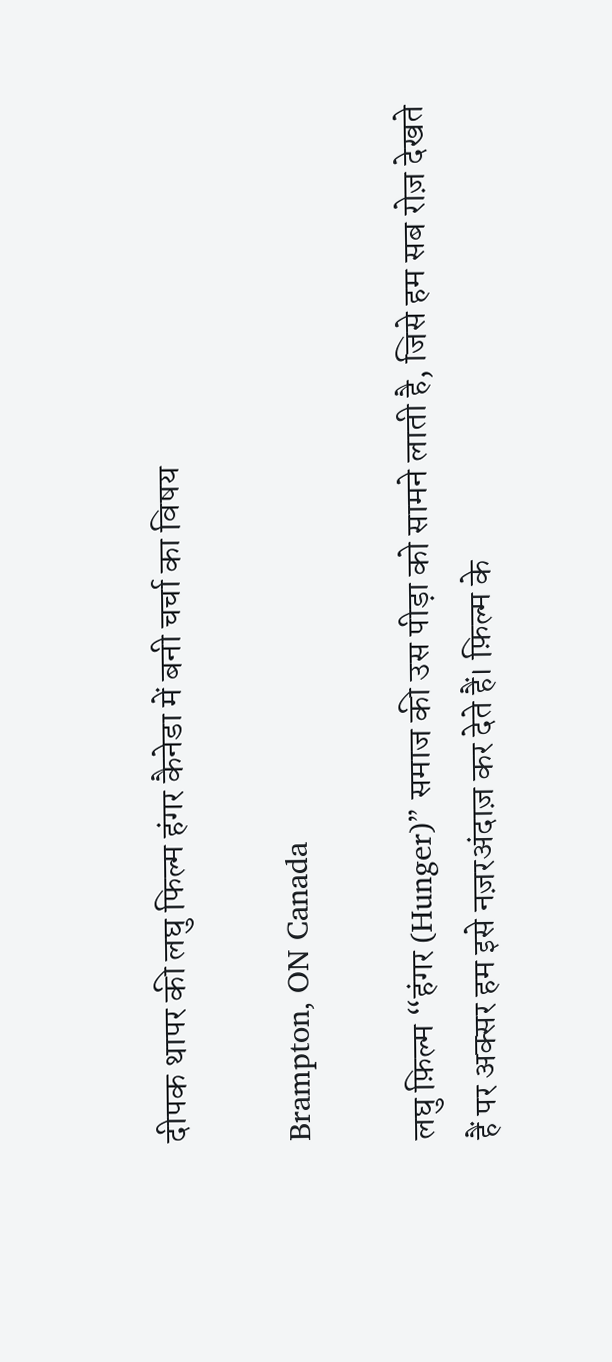दीपक थापर की लघु फिल्म हंगर कैनेडा में बनी चर्चा का विषय

Brampton, ON Canada

लघु फ़िल्म “हंगर (Hunger)” समाज की उस पीड़ा को सामने लाती है, जिसे हम सब रोज़ देखते हैं पर अक्सर हम इसे नज़रअंदाज़ कर देते हैं। फ़िल्म के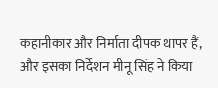कहानीकार और निर्माता दीपक थापर हैं, और इसका निर्देशन मीनू सिंह ने किया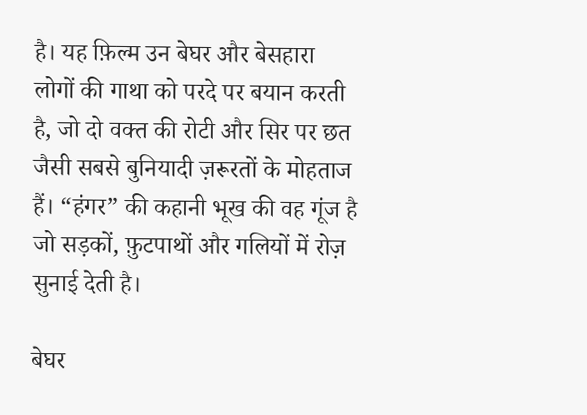है। यह फ़िल्म उन बेघर और बेसहारा लोगों की गाथा को परदे पर बयान करती है, जो दो वक्त की रोटी और सिर पर छत जैसी सबसे बुनियादी ज़रूरतों के मोहताज हैं। “हंगर” की कहानी भूख की वह गूंज है जो सड़कों, फ़ुटपाथों और गलियों में रोज़ सुनाई देती है।

बेघर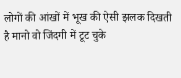लोगों की आंखों में भूख की ऐसी झलक दिखती है मानो वो जिंदगी में टूट चुके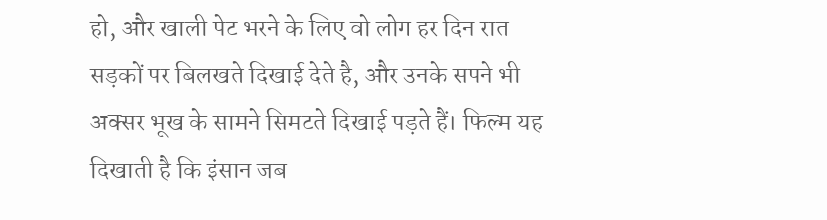हो, और खाली पेट भरने के लिए वो लोग हर दिन रात सड़कों पर बिलखते दिखाई देते है, और उनके सपने भी अक्सर भूख के सामने सिमटते दिखाई पड़ते हैं। फिल्म यह दिखाती है कि इंसान जब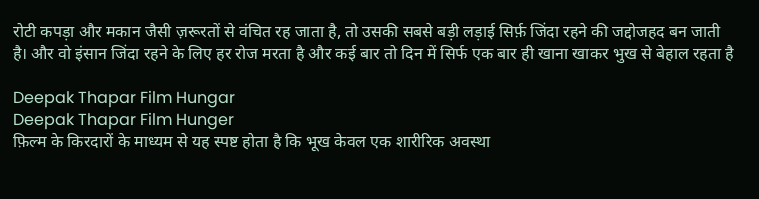रोटी कपड़ा और मकान जैसी ज़रूरतों से वंचित रह जाता है, तो उसकी सबसे बड़ी लड़ाई सिर्फ़ जिंदा रहने की जद्दोजहद बन जाती है। और वो इंसान जिंदा रहने के लिए हर रोज मरता है और कई बार तो दिन में सिर्फ एक बार ही खाना खाकर भुख से बेहाल रहता है

Deepak Thapar Film Hungar
Deepak Thapar Film Hunger
फ़िल्म के किरदारों के माध्यम से यह स्पष्ट होता है कि भूख केवल एक शारीरिक अवस्था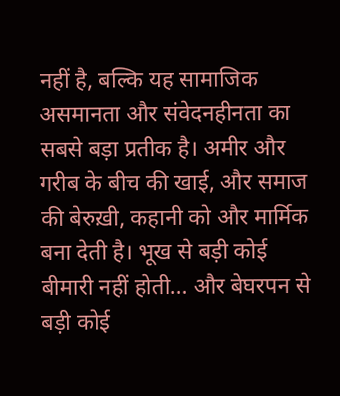नहीं है, बल्कि यह सामाजिक असमानता और संवेदनहीनता का सबसे बड़ा प्रतीक है। अमीर और गरीब के बीच की खाई, और समाज की बेरुख़ी, कहानी को और मार्मिक बना देती है। भूख से बड़ी कोई बीमारी नहीं होती… और बेघरपन से बड़ी कोई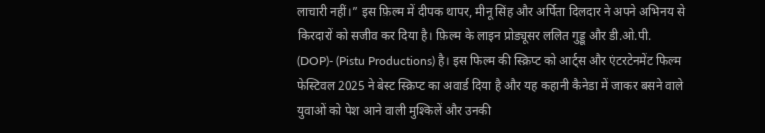लाचारी नहीं।” इस फ़िल्म में दीपक थापर, मीनू सिंह और अर्पिता दिलदार ने अपने अभिनय से किरदारों को सजीव कर दिया है। फ़िल्म के लाइन प्रोड्यूसर ललित गुड्डू और डी.ओ.पी. (DOP)- (Pistu Productions) है। इस फिल्म की स्क्रिप्ट को आर्ट्स और एंटरटेनमेंट फिल्म फेस्टिवल 2025 ने बेस्ट स्क्रिप्ट का अवार्ड दिया है और यह कहानी कैनेडा में जाकर बसने वाले युवाओं को पेश आने वाली मुश्किलें और उनकी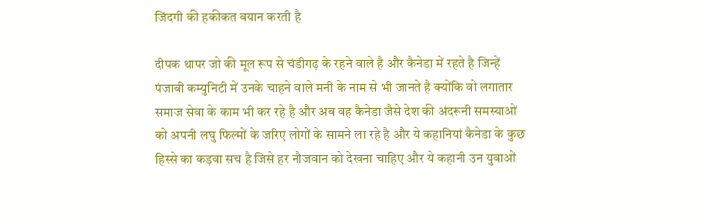जिंदगी की हकीकत बयान करती है

दीपक थापर जो की मूल रूप से चंडीगढ़ के रहने वाले है और कैनेडा में रहते है जिन्हें पंजाबी कम्युनिटी में उनके चाहने वाले मनी के नाम से भी जानते है क्योंकि वो लगातार समाज सेवा के काम भी कर रहे है और अब वह कैनेडा जैसे देश की अंदरूनी समस्याओं को अपनी लघु फिल्मों के जरिए लोगों के सामने ला रहे है और ये कहानियां कैनेडा के कुछ हिस्से का कड़वा सच है जिसे हर नौजवान को देखना चाहिए और ये कहानी उन युवाओं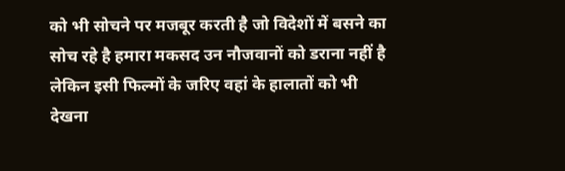को भी सोचने पर मजबूर करती है जो विदेशों में बसने का सोच रहे है हमारा मकसद उन नौजवानों को डराना नहीं है लेकिन इसी फिल्मों के जरिए वहां के हालातों को भी देखना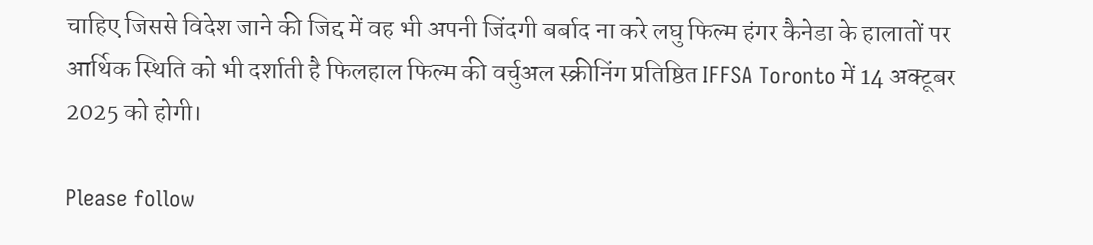चाहिए जिससे विदेश जाने की जिद्द में वह भी अपनी जिंदगी बर्बाद ना करे लघु फिल्म हंगर कैनेडा के हालातों पर आर्थिक स्थिति को भी दर्शाती है फिलहाल फिल्म की वर्चुअल स्क्रीनिंग प्रतिष्ठित IFFSA Toronto में 14 अक्टूबर 2025 को होगी।

Please follow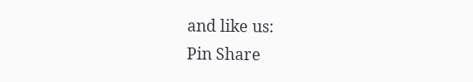and like us:
Pin Share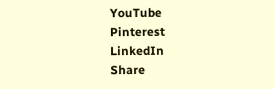YouTube
Pinterest
LinkedIn
Share